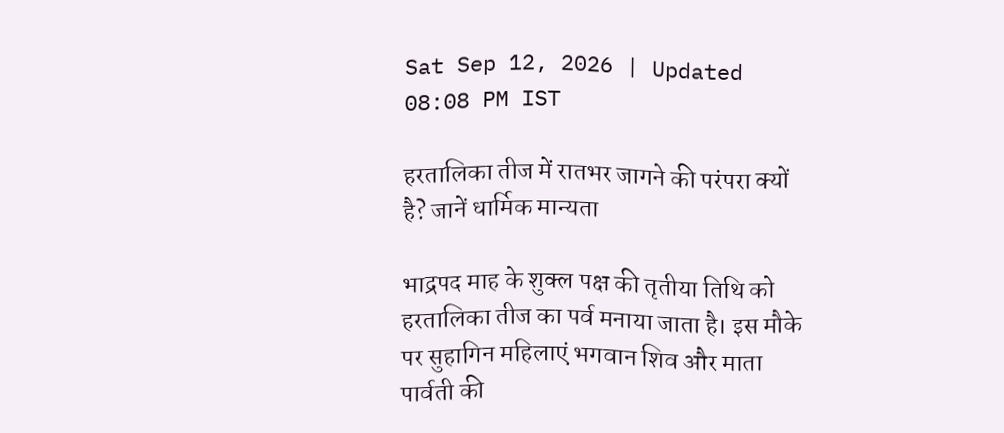Sat Sep 12, 2026 | Updated 08:08 PM IST

हरतालिका तीज में रातभर जागने की परंपरा क्यों है? जानें धार्मिक मान्यता

भाद्रपद माह के शुक्ल पक्ष की तृतीया तिथि को हरतालिका तीज का पर्व मनाया जाता है। इस मौके पर सुहागिन महिलाएं भगवान शिव और माता पार्वती की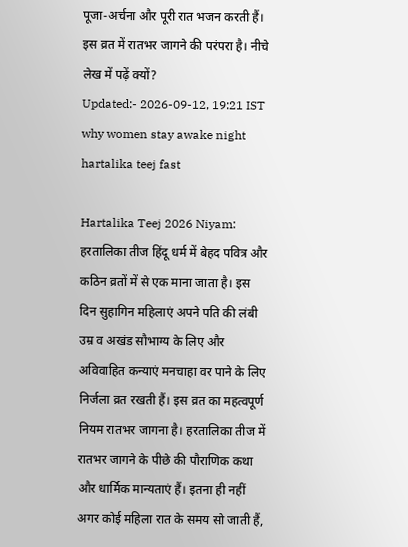पूजा-अर्चना और पूरी रात भजन करती हैं। इस व्रत में रातभर जागने की परंपरा है। नीचे लेख में पढ़ें क्यों?
Updated:- 2026-09-12, 19:21 IST
why women stay awake night hartalika teej fast

Hartalika Teej 2026 Niyam: हरतालिका तीज हिंदू धर्म में बेहद पवित्र और कठिन व्रतों में से एक माना जाता है। इस दिन सुहागिन महिलाएं अपने पति की लंबी उम्र व अखंड सौभाग्य के लिए और अविवाहित कन्याएं मनचाहा वर पाने के लिए निर्जला व्रत रखती हैं। इस व्रत का महत्वपूर्ण नियम रातभर जागना है। हरतालिका तीज में रातभर जागने के पीछे की पौराणिक कथा और धार्मिक मान्यताएं हैं। इतना ही नहीं अगर कोई महिला रात के समय सो जाती हैं,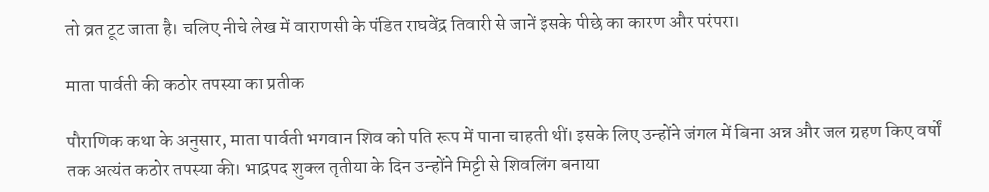तो व्रत टूट जाता है। चलिए नीचे लेख में वाराणसी के पंडित राघवेंद्र तिवारी से जानें इसके पीछे का कारण और परंपरा।

माता पार्वती की कठोर तपस्या का प्रतीक

पौराणिक कथा के अनुसार, माता पार्वती भगवान शिव को पति रूप में पाना चाहती थीं। इसके लिए उन्होंने जंगल में बिना अन्न और जल ग्रहण किए वर्षों तक अत्यंत कठोर तपस्या की। भाद्रपद शुक्ल तृतीया के दिन उन्होंने मिट्टी से शिवलिंग बनाया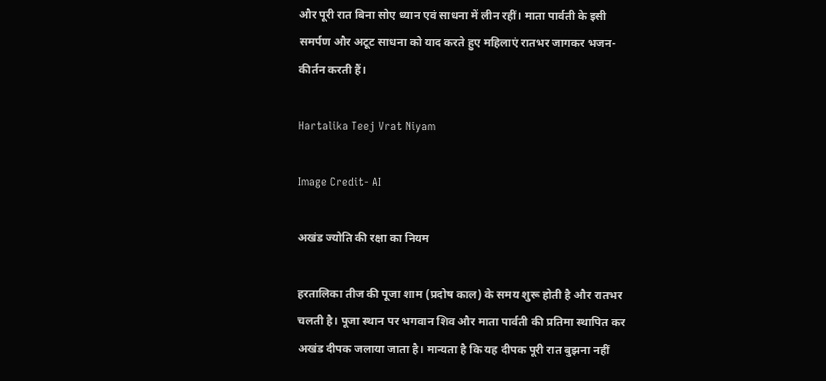और पूरी रात बिना सोए ध्यान एवं साधना में लीन रहीं। माता पार्वती के इसी समर्पण और अटूट साधना को याद करते हुए महिलाएं रातभर जागकर भजन-कीर्तन करती हैं।

Hartalika Teej Vrat Niyam

Image Credit- AI

अखंड ज्योति की रक्षा का नियम

हरतालिका तीज की पूजा शाम (प्रदोष काल) के समय शुरू होती है और रातभर चलती है। पूजा स्थान पर भगवान शिव और माता पार्वती की प्रतिमा स्थापित कर अखंड दीपक जलाया जाता है। मान्यता है कि यह दीपक पूरी रात बुझना नहीं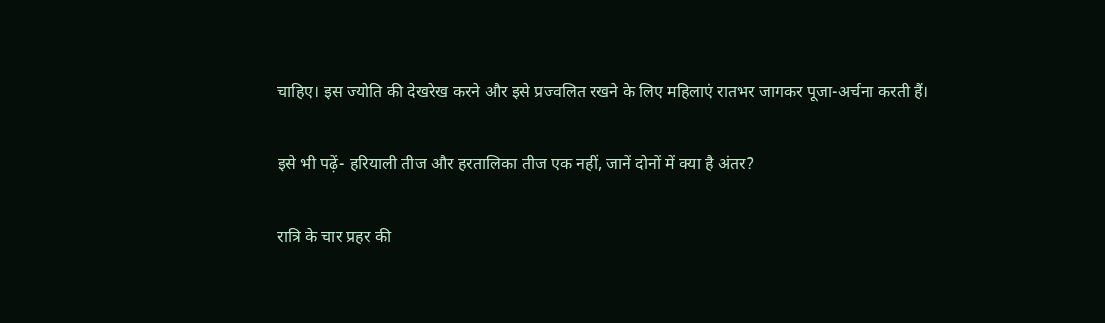चाहिए। इस ज्योति की देखरेख करने और इसे प्रज्वलित रखने के लिए महिलाएं रातभर जागकर पूजा-अर्चना करती हैं।

इसे भी पढ़ें- हरियाली तीज और हरतालिका तीज एक नहीं, जानें दोनों में क्या है अंतर?

रात्रि के चार प्रहर की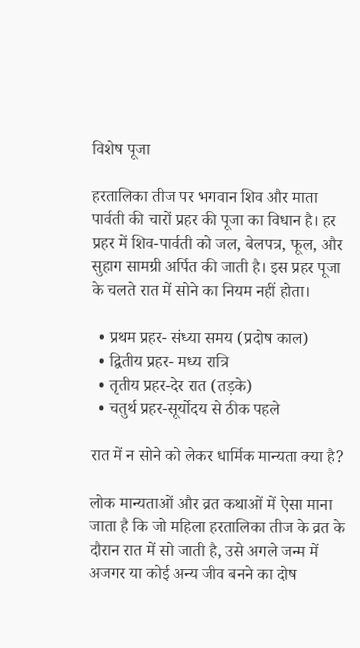विशेष पूजा

हरतालिका तीज पर भगवान शिव और माता पार्वती की चारों प्रहर की पूजा का विधान है। हर प्रहर में शिव-पार्वती को जल, बेलपत्र, फूल, और सुहाग सामग्री अर्पित की जाती है। इस प्रहर पूजा के चलते रात में सोने का नियम नहीं होता।

  • प्रथम प्रहर- संध्या समय (प्रदोष काल)
  • द्वितीय प्रहर- मध्य रात्रि
  • तृतीय प्रहर-देर रात (तड़के)
  • चतुर्थ प्रहर-सूर्योदय से ठीक पहले

रात में न सोने को लेकर धार्मिक मान्यता क्या है?

लोक मान्यताओं और व्रत कथाओं में ऐसा माना जाता है कि जो महिला हरतालिका तीज के व्रत के दौरान रात में सो जाती है, उसे अगले जन्म में अजगर या कोई अन्य जीव बनने का दोष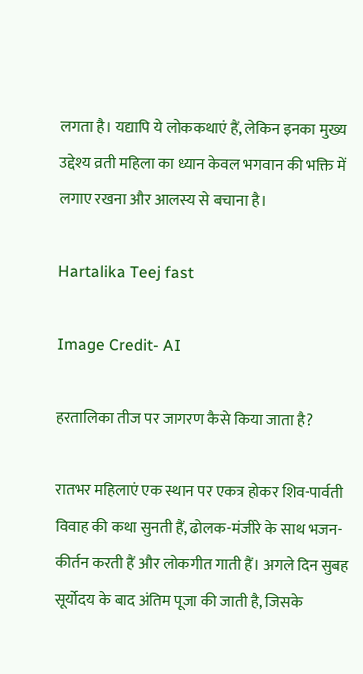लगता है। यद्यापि ये लोककथाएं हैं, लेकिन इनका मुख्य उद्देश्य व्रती महिला का ध्यान केवल भगवान की भक्ति में लगाए रखना और आलस्य से बचाना है।

Hartalika Teej fast

Image Credit- AI

हरतालिका तीज पर जागरण कैसे किया जाता है?

रातभर महिलाएं एक स्थान पर एकत्र होकर शिव-पार्वती विवाह की कथा सुनती हैं, ढोलक-मंजीरे के साथ भजन-कीर्तन करती हैं और लोकगीत गाती हैं। अगले दिन सुबह सूर्योदय के बाद अंतिम पूजा की जाती है, जिसके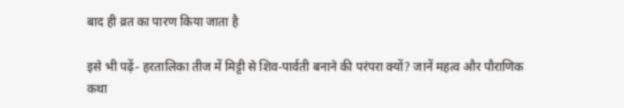बाद ही व्रत का पारण किया जाता है

इसे भी पढ़ें- हरतालिका तीज में मिट्टी से शिव-पार्वती बनाने की परंपरा क्यों? जानें महत्व और पौराणिक कथा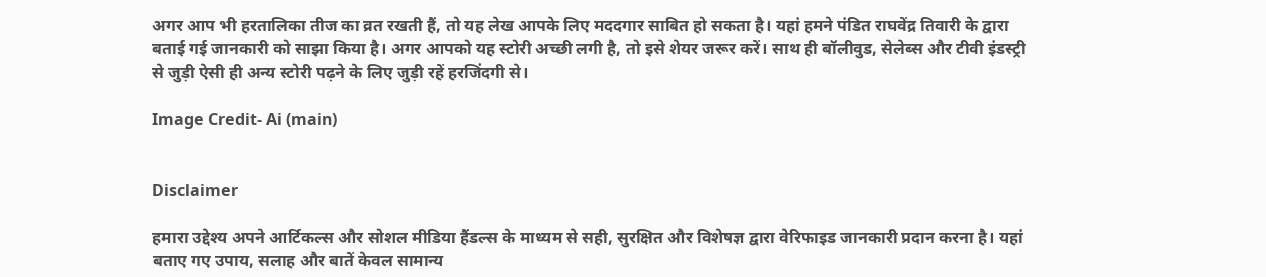अगर आप भी हरतालिका तीज का व्रत रखती हैं, तो यह लेख आपके लिए मददगार साबित हो सकता है। यहां हमने पंडित राघवेंद्र तिवारी के द्वारा बताई गई जानकारी को साझा किया है। अगर आपको यह स्टोरी अच्छी लगी है, तो इसे शेयर जरूर करें। साथ ही बॉलीवुड, सेलेब्स और टीवी इंडस्ट्री से जुड़ी ऐसी ही अन्य स्टोरी पढ़ने के लिए जुड़ी रहें हरजिंदगी से।

Image Credit- Ai (main)


Disclaimer

हमारा उद्देश्य अपने आर्टिकल्स और सोशल मीडिया हैंडल्स के माध्यम से सही, सुरक्षित और विशेषज्ञ द्वारा वेरिफाइड जानकारी प्रदान करना है। यहां बताए गए उपाय, सलाह और बातें केवल सामान्य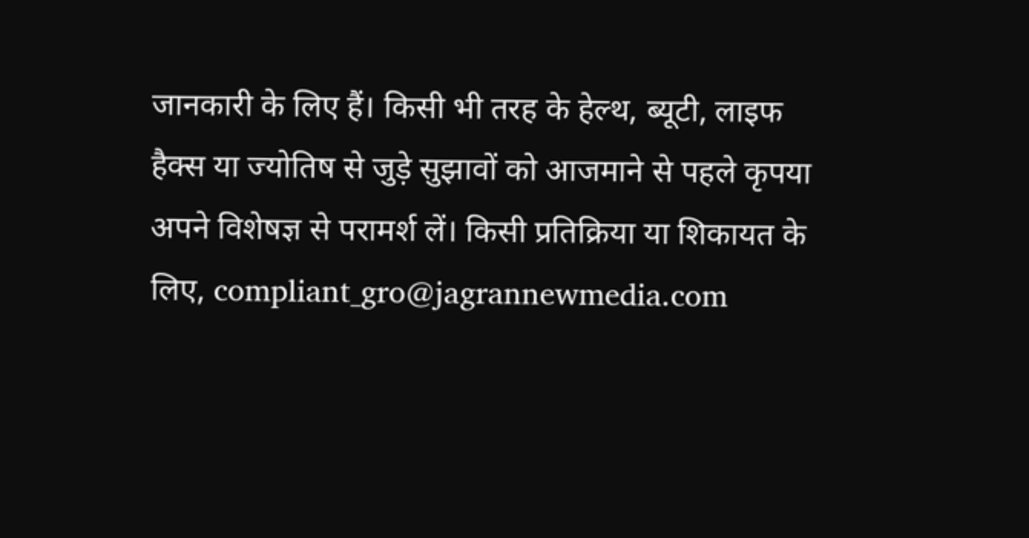जानकारी के लिए हैं। किसी भी तरह के हेल्थ, ब्यूटी, लाइफ हैक्स या ज्योतिष से जुड़े सुझावों को आजमाने से पहले कृपया अपने विशेषज्ञ से परामर्श लें। किसी प्रतिक्रिया या शिकायत के लिए, compliant_gro@jagrannewmedia.com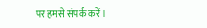पर हमसे संपर्क करें।